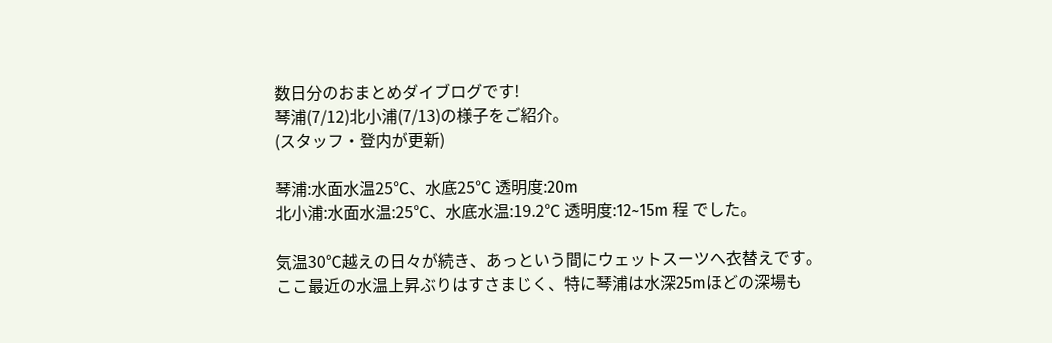数日分のおまとめダイブログです!
琴浦(7/12)北小浦(7/13)の様子をご紹介。
(スタッフ・登内が更新)

琴浦:水面水温25℃、水底25℃ 透明度:20m
北小浦:水面水温:25℃、水底水温:19.2℃ 透明度:12~15m 程 でした。

気温30℃越えの日々が続き、あっという間にウェットスーツへ衣替えです。
ここ最近の水温上昇ぶりはすさまじく、特に琴浦は水深25mほどの深場も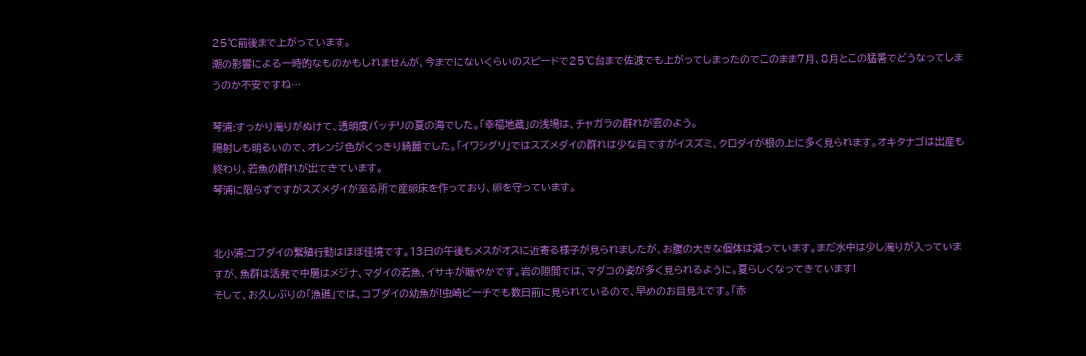25℃前後まで上がっています。
潮の影響による一時的なものかもしれませんが、今までにないくらいのスピードで25℃台まで佐渡でも上がってしまったのでこのまま7月、8月とこの猛暑でどうなってしまうのか不安ですね…

琴浦:すっかり濁りがぬけて、透明度バッチリの夏の海でした。「幸福地蔵」の浅場は、チャガラの群れが雲のよう。
陽射しも明るいので、オレンジ色がくっきり綺麗でした。「イワシグリ」ではスズメダイの群れは少な目ですがイスズミ、クロダイが根の上に多く見られます。オキタナゴは出産も終わり、若魚の群れが出てきています。
琴浦に限らずですがスズメダイが至る所で産卵床を作っており、卵を守っています。


北小浦:コブダイの繫殖行動はほぼ佳境です。13日の午後もメスがオスに近寄る様子が見られましたが、お腹の大きな個体は減っています。まだ水中は少し濁りが入っていますが、魚群は活発で中層はメジナ、マダイの若魚、イサキが賑やかです。岩の隙間では、マダコの姿が多く見られるように。夏らしくなってきています!
そして、お久しぶりの「漁礁」では、コブダイの幼魚が!虫崎ビーチでも数日前に見られているので、早めのお目見えです。「赤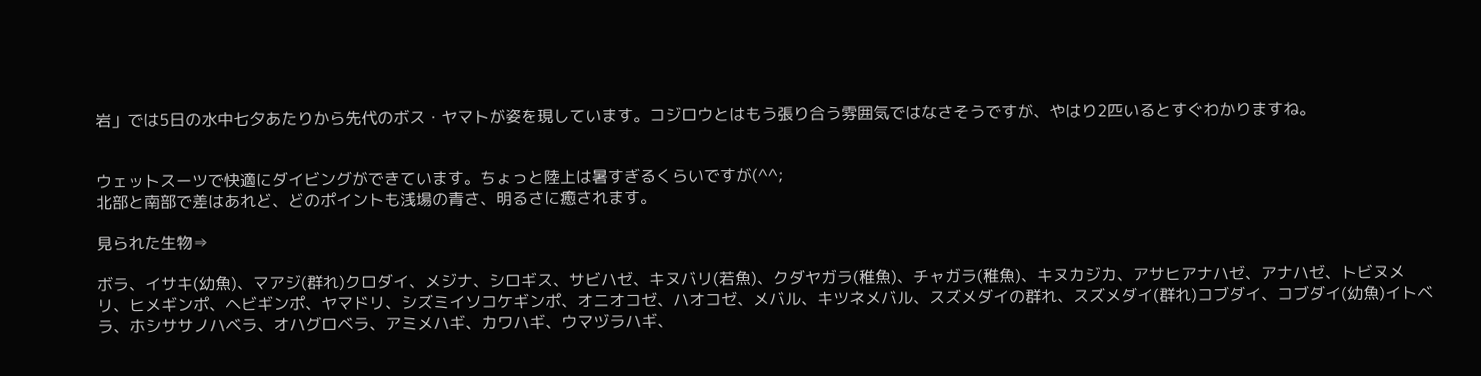岩」では5日の水中七夕あたりから先代のボス・ヤマトが姿を現しています。コジロウとはもう張り合う雰囲気ではなさそうですが、やはり2匹いるとすぐわかりますね。


ウェットスーツで快適にダイビングができています。ちょっと陸上は暑すぎるくらいですが(^^;
北部と南部で差はあれど、どのポイントも浅場の青さ、明るさに癒されます。

見られた生物⇒

ボラ、イサキ(幼魚)、マアジ(群れ)クロダイ、メジナ、シロギス、サビハゼ、キヌバリ(若魚)、クダヤガラ(稚魚)、チャガラ(稚魚)、キヌカジカ、アサヒアナハゼ、アナハゼ、トビヌメリ、ヒメギンポ、ヘビギンポ、ヤマドリ、シズミイソコケギンポ、オニオコゼ、ハオコゼ、メバル、キツネメバル、スズメダイの群れ、スズメダイ(群れ)コブダイ、コブダイ(幼魚)イトベラ、ホシササノハベラ、オハグロベラ、アミメハギ、カワハギ、ウマヅラハギ、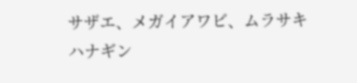サザエ、メガイアワビ、ムラサキハナギン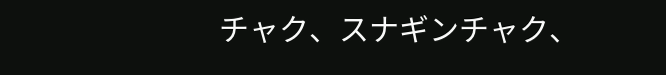チャク、スナギンチャク、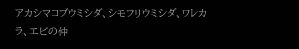アカシマコブウミシダ、シモフリウミシダ、ワレカラ、エビの仲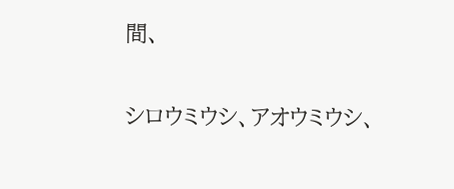間、

シロウミウシ、アオウミウシ、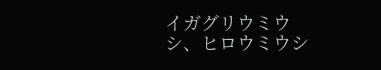イガグリウミウシ、ヒロウミウシ